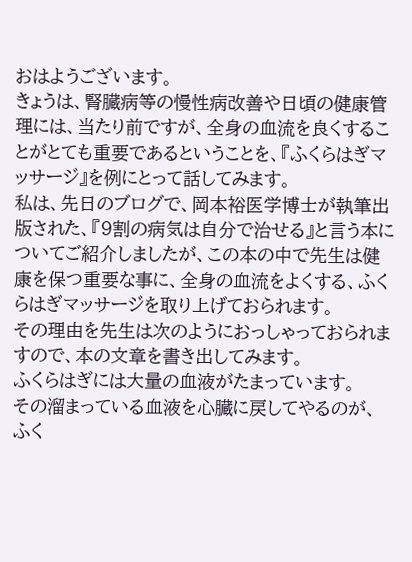おはようございます。
きょうは、腎臓病等の慢性病改善や日頃の健康管理には、当たり前ですが、全身の血流を良くすることがとても重要であるということを、『ふくらはぎマッサージ』を例にとって話してみます。
私は、先日のブログで、岡本裕医学博士が執筆出版された、『9割の病気は自分で治せる』と言う本についてご紹介しましたが、この本の中で先生は健康を保つ重要な事に、全身の血流をよくする、ふくらはぎマッサージを取り上げておられます。
その理由を先生は次のようにおっしゃっておられますので、本の文章を書き出してみます。
ふくらはぎには大量の血液がたまっています。
その溜まっている血液を心臓に戻してやるのが、ふく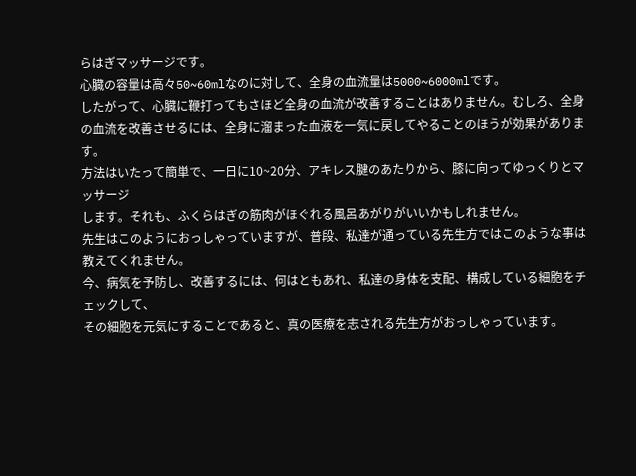らはぎマッサージです。
心臓の容量は高々50~60mlなのに対して、全身の血流量は5000~6000mlです。
したがって、心臓に鞭打ってもさほど全身の血流が改善することはありません。むしろ、全身の血流を改善させるには、全身に溜まった血液を一気に戻してやることのほうが効果があります。
方法はいたって簡単で、一日に10~20分、アキレス腱のあたりから、膝に向ってゆっくりとマッサージ
します。それも、ふくらはぎの筋肉がほぐれる風呂あがりがいいかもしれません。
先生はこのようにおっしゃっていますが、普段、私達が通っている先生方ではこのような事は教えてくれません。
今、病気を予防し、改善するには、何はともあれ、私達の身体を支配、構成している細胞をチェックして、
その細胞を元気にすることであると、真の医療を志される先生方がおっしゃっています。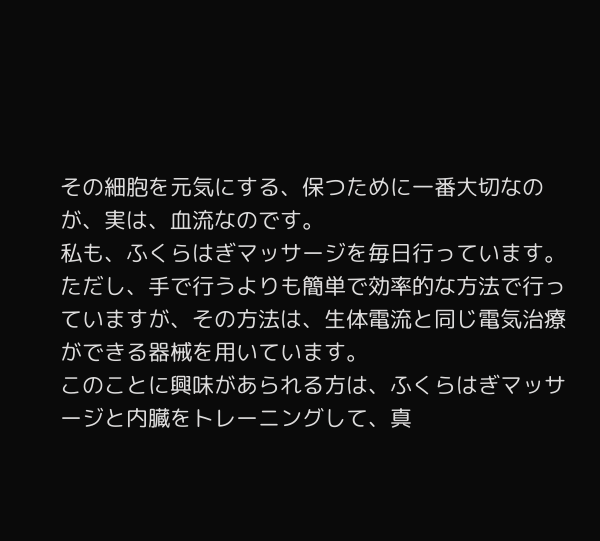その細胞を元気にする、保つために一番大切なのが、実は、血流なのです。
私も、ふくらはぎマッサージを毎日行っています。
ただし、手で行うよりも簡単で効率的な方法で行っていますが、その方法は、生体電流と同じ電気治療ができる器械を用いています。
このことに興味があられる方は、ふくらはぎマッサージと内臓をトレーニングして、真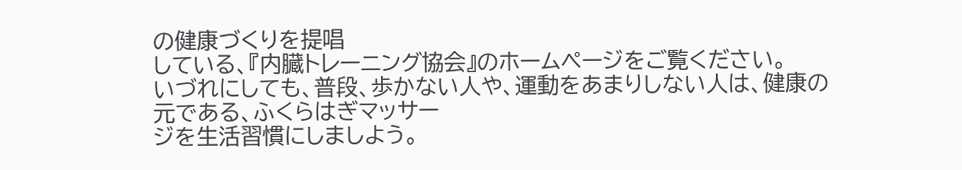の健康づくりを提唱
している、『内臓トレーニング協会』のホームページをご覧ください。
いづれにしても、普段、歩かない人や、運動をあまりしない人は、健康の元である、ふくらはぎマッサー
ジを生活習慣にしましよう。